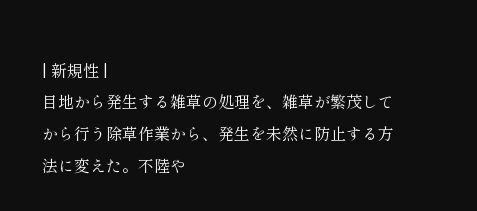| 新規性 |
目地から発生する雑草の処理を、雑草が繁茂してから行う除草作業から、発生を未然に防止する方法に変えた。不陸や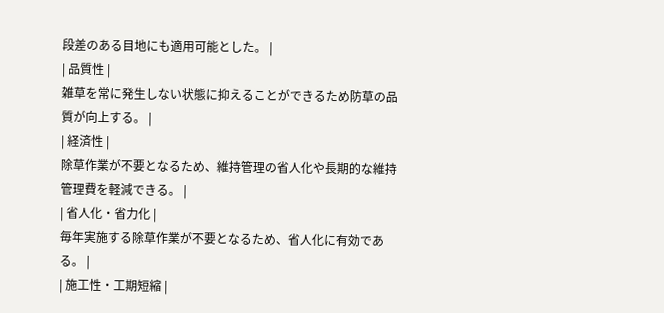段差のある目地にも適用可能とした。 |
| 品質性 |
雑草を常に発生しない状態に抑えることができるため防草の品質が向上する。 |
| 経済性 |
除草作業が不要となるため、維持管理の省人化や長期的な維持管理費を軽減できる。 |
| 省人化・省力化 |
毎年実施する除草作業が不要となるため、省人化に有効である。 |
| 施工性・工期短縮 |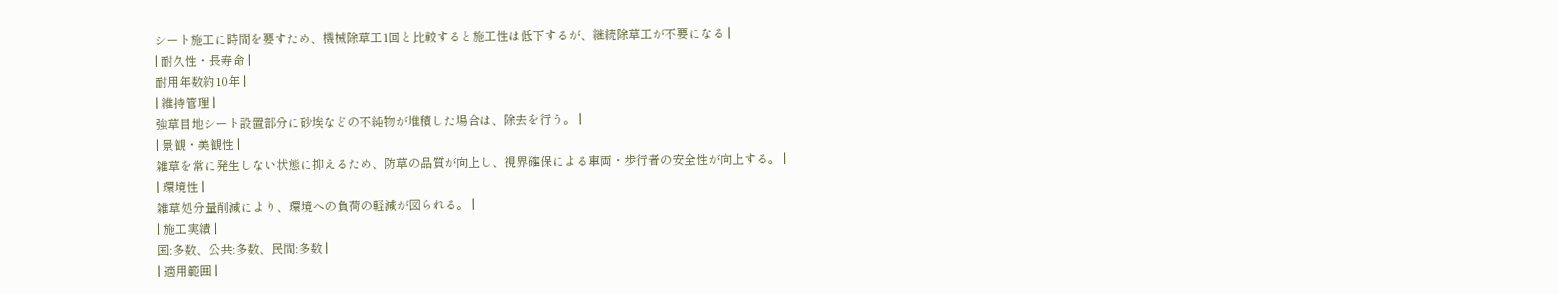シート施工に時間を要すため、機械除草工1回と比較すると施工性は低下するが、継続除草工が不要になる |
| 耐久性・長寿命 |
耐用年数約10年 |
| 維持管理 |
強草目地シート設置部分に砂埃などの不純物が堆積した場合は、除去を行う。 |
| 景観・美観性 |
雑草を常に発生しない状態に抑えるため、防草の品質が向上し、視界確保による車両・歩行者の安全性が向上する。 |
| 環境性 |
雑草処分量削減により、環境への負荷の軽減が図られる。 |
| 施工実績 |
国:多数、公共:多数、民間:多数 |
| 適用範囲 |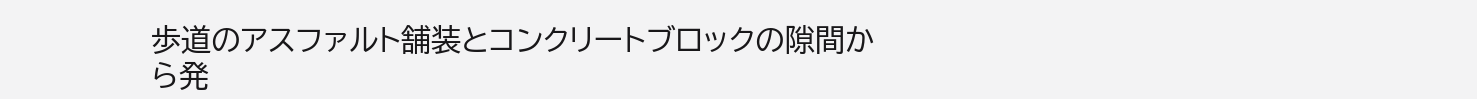歩道のアスファルト舗装とコンクリートブロックの隙間から発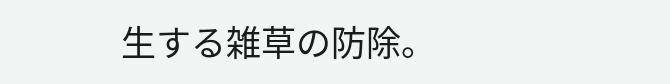生する雑草の防除。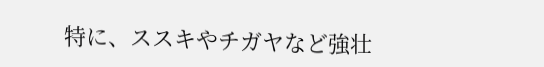特に、ススキやチガヤなど強壮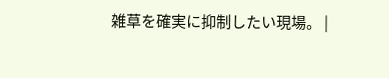雑草を確実に抑制したい現場。 |